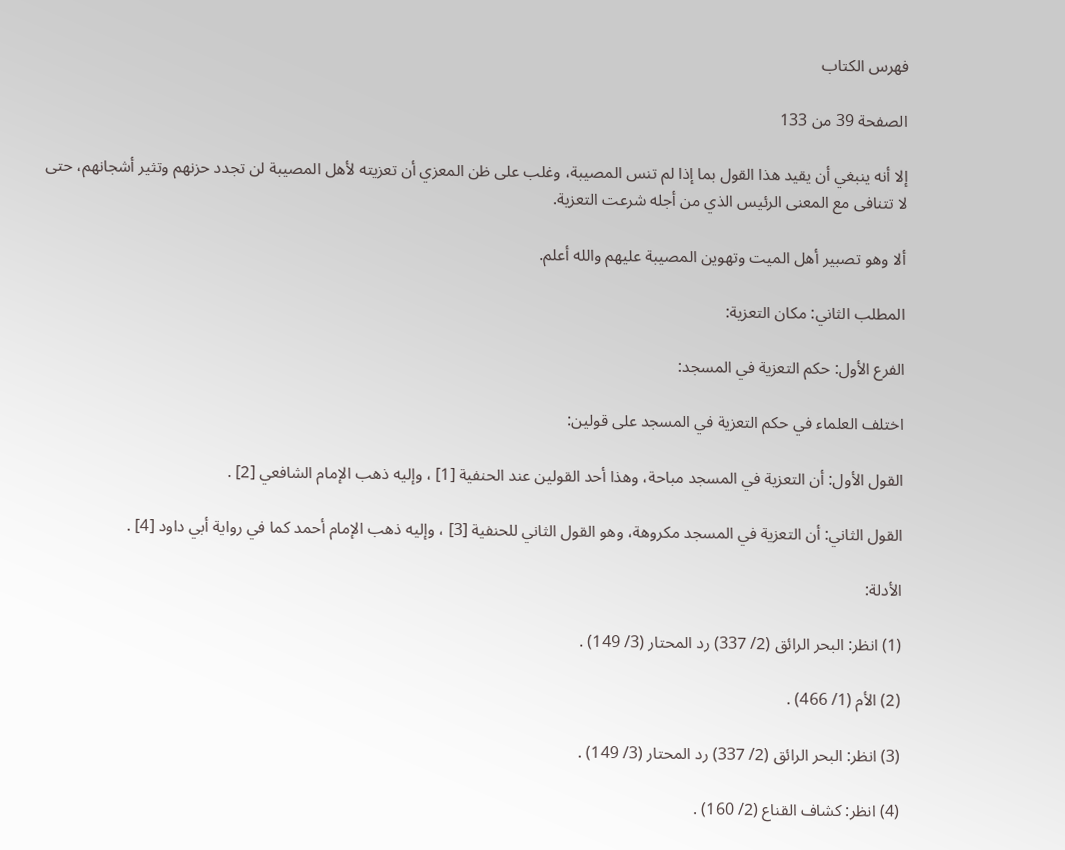فهرس الكتاب

الصفحة 39 من 133

إلا أنه ينبغي أن يقيد هذا القول بما إذا لم تنس المصيبة، وغلب على ظن المعزي أن تعزيته لأهل المصيبة لن تجدد حزنهم وتثير أشجانهم، حتى لا تتنافى مع المعنى الرئيس الذي من أجله شرعت التعزية.

ألا وهو تصبير أهل الميت وتهوين المصيبة عليهم والله أعلم.

المطلب الثاني: مكان التعزية:

الفرع الأول: حكم التعزية في المسجد:

اختلف العلماء في حكم التعزية في المسجد على قولين:

القول الأول: أن التعزية في المسجد مباحة، وهذا أحد القولين عند الحنفية [1] ، وإليه ذهب الإمام الشافعي [2] .

القول الثاني: أن التعزية في المسجد مكروهة، وهو القول الثاني للحنفية [3] ، وإليه ذهب الإمام أحمد كما في رواية أبي داود [4] .

الأدلة:

(1) انظر: البحر الرائق (2/ 337) رد المحتار (3/ 149) .

(2) الأم (1/ 466) .

(3) انظر: البحر الرائق (2/ 337) رد المحتار (3/ 149) .

(4) انظر: كشاف القناع (2/ 160) .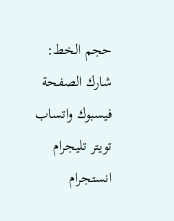حجم الخط:
شارك الصفحة
فيسبوك واتساب تويتر تليجرام انستجرام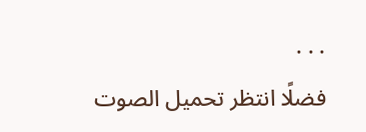. . .
فضلًا انتظر تحميل الصوت